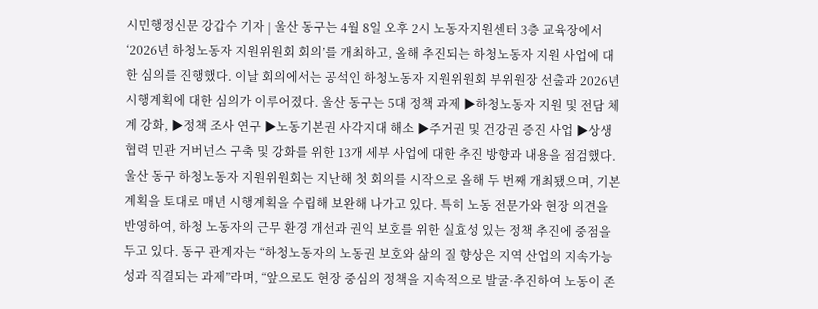시민행정신문 강갑수 기자 | 울산 동구는 4월 8일 오후 2시 노동자지원센터 3층 교육장에서 ‘2026년 하청노동자 지원위원회 회의’를 개최하고, 올해 추진되는 하청노동자 지원 사업에 대한 심의를 진행했다. 이날 회의에서는 공석인 하청노동자 지원위원회 부위원장 선출과 2026년 시행계획에 대한 심의가 이루어졌다. 울산 동구는 5대 정책 과제 ▶하청노동자 지원 및 전담 체계 강화, ▶정책 조사 연구 ▶노동기본권 사각지대 해소 ▶주거권 및 건강권 증진 사업 ▶상생협력 민관 거버넌스 구축 및 강화를 위한 13개 세부 사업에 대한 추진 방향과 내용을 점검했다. 울산 동구 하청노동자 지원위원회는 지난해 첫 회의를 시작으로 올해 두 번째 개최됐으며, 기본계획을 토대로 매년 시행계획을 수립해 보완해 나가고 있다. 특히 노동 전문가와 현장 의견을 반영하여, 하청 노동자의 근무 환경 개선과 권익 보호를 위한 실효성 있는 정책 추진에 중점을 두고 있다. 동구 관계자는 “하청노동자의 노동권 보호와 삶의 질 향상은 지역 산업의 지속가능성과 직결되는 과제”라며, “앞으로도 현장 중심의 정책을 지속적으로 발굴·추진하여 노동이 존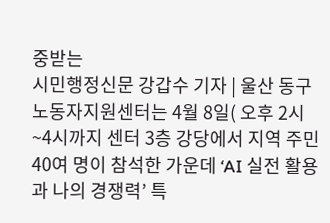중받는
시민행정신문 강갑수 기자 | 울산 동구 노동자지원센터는 4월 8일( 오후 2시~4시까지 센터 3층 강당에서 지역 주민 40여 명이 참석한 가운데 ‘AI 실전 활용과 나의 경쟁력’ 특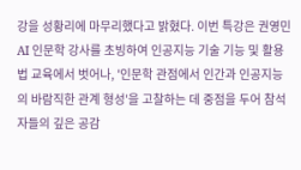강을 성황리에 마무리했다고 밝혔다. 이번 특강은 권영민 AI 인문학 강사를 초빙하여 인공지능 기술 기능 및 활용법 교육에서 벗어나, '인문학 관점에서 인간과 인공지능의 바람직한 관계 형성'을 고찰하는 데 중점을 두어 참석자들의 깊은 공감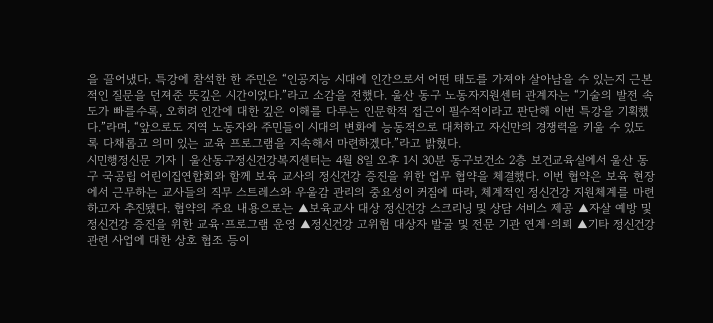을 끌어냈다. 특강에 참석한 한 주민은 “인공지능 시대에 인간으로서 어떤 태도를 가져야 살아남을 수 있는지 근본적인 질문을 던져준 뜻깊은 시간이었다.”라고 소감을 전했다. 울산 동구 노동자지원센터 관계자는 “기술의 발전 속도가 빠를수록, 오히려 인간에 대한 깊은 이해를 다루는 인문학적 접근이 필수적이라고 판단해 이번 특강을 기획했다.”라며, “앞으로도 지역 노동자와 주민들이 시대의 변화에 능동적으로 대처하고 자신만의 경쟁력을 키울 수 있도록 다채롭고 의미 있는 교육 프로그램을 지속해서 마련하겠다.”라고 밝혔다.
시민행정신문 기자 | 울산동구정신건강복지센터는 4월 8일 오후 1시 30분 동구보건소 2층 보건교육실에서 울산 동구 국공립 어린이집연합회와 함께 보육 교사의 정신건강 증진을 위한 업무 협약을 체결했다. 이번 협약은 보육 현장에서 근무하는 교사들의 직무 스트레스와 우울감 관리의 중요성이 커짐에 따라, 체계적인 정신건강 지원체계를 마련하고자 추진됐다. 협약의 주요 내용으로는 ▲보육교사 대상 정신건강 스크리닝 및 상담 서비스 제공 ▲자살 예방 및 정신건강 증진을 위한 교육·프로그램 운영 ▲정신건강 고위험 대상자 발굴 및 전문 기관 연계·의뢰 ▲기타 정신건강 관련 사업에 대한 상호 협조 등이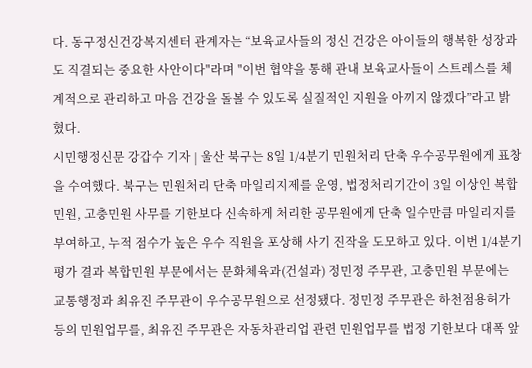다. 동구정신건강복지센터 관계자는 “보육교사들의 정신 건강은 아이들의 행복한 성장과도 직결되는 중요한 사안이다"라며 "이번 협약을 통해 관내 보육교사들이 스트레스를 체계적으로 관리하고 마음 건강을 돌볼 수 있도록 실질적인 지원을 아끼지 않겠다”라고 밝혔다.
시민행정신문 강갑수 기자 | 울산 북구는 8일 1/4분기 민원처리 단축 우수공무원에게 표창을 수여했다. 북구는 민원처리 단축 마일리지제를 운영, 법정처리기간이 3일 이상인 복합민원, 고충민원 사무를 기한보다 신속하게 처리한 공무원에게 단축 일수만큼 마일리지를 부여하고, 누적 점수가 높은 우수 직원을 포상해 사기 진작을 도모하고 있다. 이번 1/4분기 평가 결과 복합민원 부문에서는 문화체육과(건설과) 정민정 주무관, 고충민원 부문에는 교통행정과 최유진 주무관이 우수공무원으로 선정됐다. 정민정 주무관은 하천점용허가 등의 민원업무를, 최유진 주무관은 자동차관리업 관련 민원업무를 법정 기한보다 대폭 앞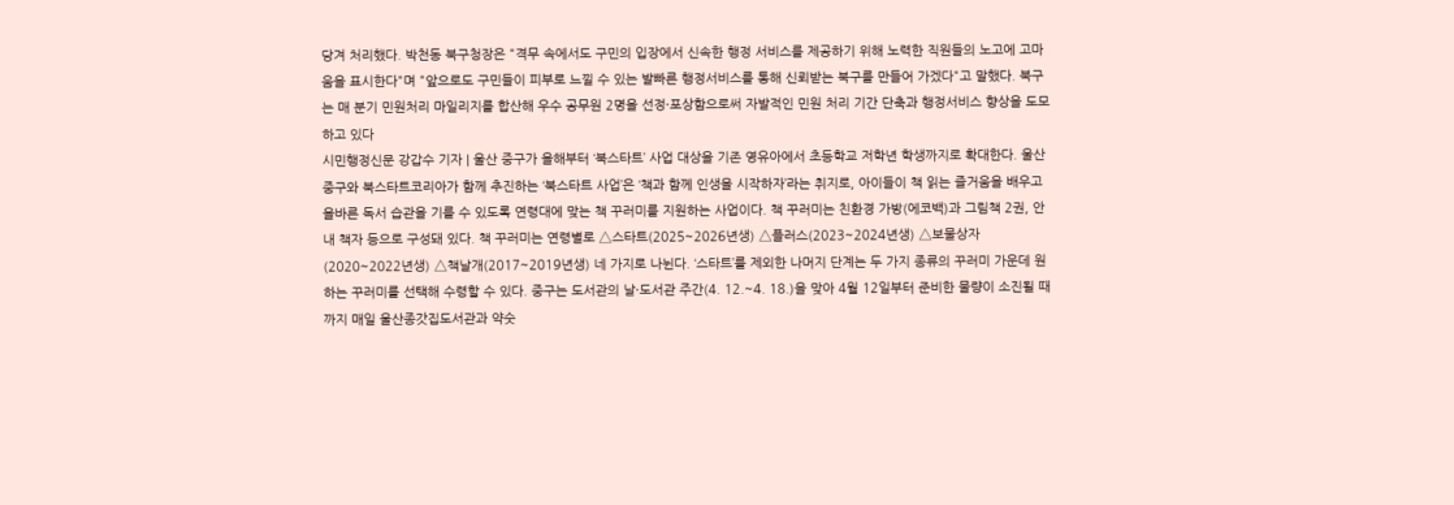당겨 처리했다. 박천동 북구청장은 "격무 속에서도 구민의 입장에서 신속한 행정 서비스를 제공하기 위해 노력한 직원들의 노고에 고마움을 표시한다"며 "앞으로도 구민들이 피부로 느낄 수 있는 발빠른 행정서비스를 통해 신뢰받는 북구를 만들어 가겠다"고 말했다. 북구는 매 분기 민원처리 마일리지를 합산해 우수 공무원 2명을 선정·포상함으로써 자발적인 민원 처리 기간 단축과 행정서비스 향상을 도모하고 있다
시민행정신문 강갑수 기자 | 울산 중구가 올해부터 ‘북스타트’ 사업 대상을 기존 영유아에서 초등학교 저학년 학생까지로 확대한다. 울산 중구와 북스타트코리아가 함께 추진하는 ‘북스타트 사업’은 ‘책과 함께 인생을 시작하자’라는 취지로, 아이들이 책 읽는 즐거움을 배우고 올바른 독서 습관을 기를 수 있도록 연령대에 맞는 책 꾸러미를 지원하는 사업이다. 책 꾸러미는 친환경 가방(에코백)과 그림책 2권, 안내 책자 등으로 구성돼 있다. 책 꾸러미는 연령별로 △스타트(2025~2026년생) △플러스(2023~2024년생) △보물상자(2020~2022년생) △책날개(2017~2019년생) 네 가지로 나뉜다. ‘스타트’를 제외한 나머지 단계는 두 가지 종류의 꾸러미 가운데 원하는 꾸러미를 선택해 수령할 수 있다. 중구는 도서관의 날·도서관 주간(4. 12.~4. 18.)을 맞아 4월 12일부터 준비한 물량이 소진될 때까지 매일 울산종갓집도서관과 약숫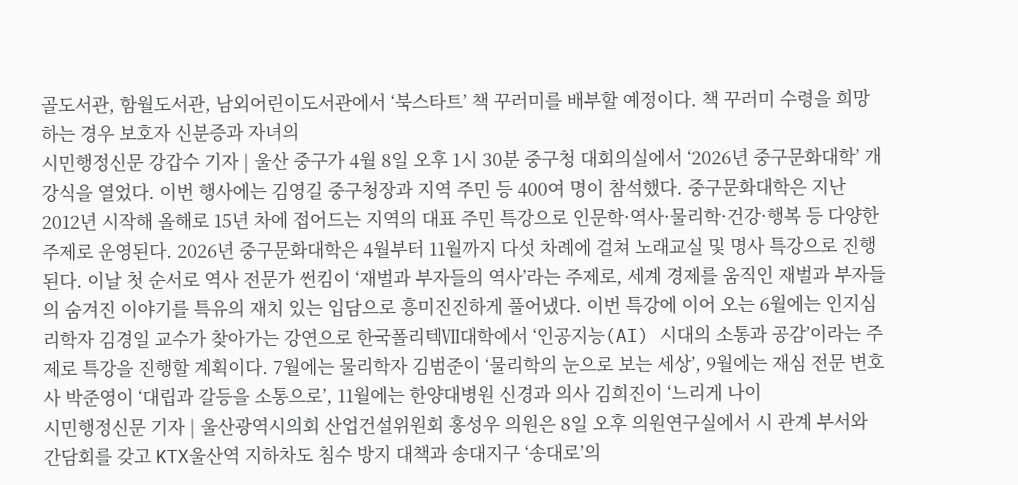골도서관, 함월도서관, 남외어린이도서관에서 ‘북스타트’ 책 꾸러미를 배부할 예정이다. 책 꾸러미 수령을 희망하는 경우 보호자 신분증과 자녀의
시민행정신문 강갑수 기자 | 울산 중구가 4월 8일 오후 1시 30분 중구청 대회의실에서 ‘2026년 중구문화대학’ 개강식을 열었다. 이번 행사에는 김영길 중구청장과 지역 주민 등 400여 명이 참석했다. 중구문화대학은 지난 2012년 시작해 올해로 15년 차에 접어드는 지역의 대표 주민 특강으로 인문학·역사·물리학·건강·행복 등 다양한 주제로 운영된다. 2026년 중구문화대학은 4월부터 11월까지 다섯 차례에 걸쳐 노래교실 및 명사 특강으로 진행된다. 이날 첫 순서로 역사 전문가 썬킴이 ‘재벌과 부자들의 역사’라는 주제로, 세계 경제를 움직인 재벌과 부자들의 숨겨진 이야기를 특유의 재치 있는 입담으로 흥미진진하게 풀어냈다. 이번 특강에 이어 오는 6월에는 인지심리학자 김경일 교수가 찾아가는 강연으로 한국폴리텍Ⅶ대학에서 ‘인공지능(AI) 시대의 소통과 공감’이라는 주제로 특강을 진행할 계획이다. 7월에는 물리학자 김범준이 ‘물리학의 눈으로 보는 세상’, 9월에는 재심 전문 변호사 박준영이 ‘대립과 갈등을 소통으로’, 11월에는 한양대병원 신경과 의사 김희진이 ‘느리게 나이
시민행정신문 기자 | 울산광역시의회 산업건설위원회 홍성우 의원은 8일 오후 의원연구실에서 시 관계 부서와 간담회를 갖고 KTX울산역 지하차도 침수 방지 대책과 송대지구 ‘송대로’의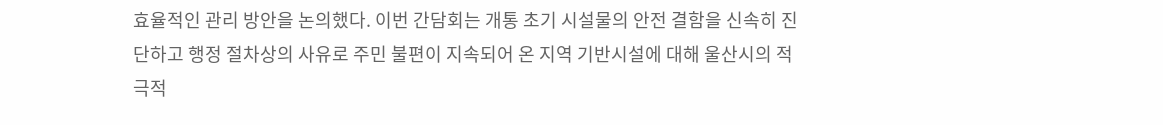효율적인 관리 방안을 논의했다. 이번 간담회는 개통 초기 시설물의 안전 결함을 신속히 진단하고 행정 절차상의 사유로 주민 불편이 지속되어 온 지역 기반시설에 대해 울산시의 적극적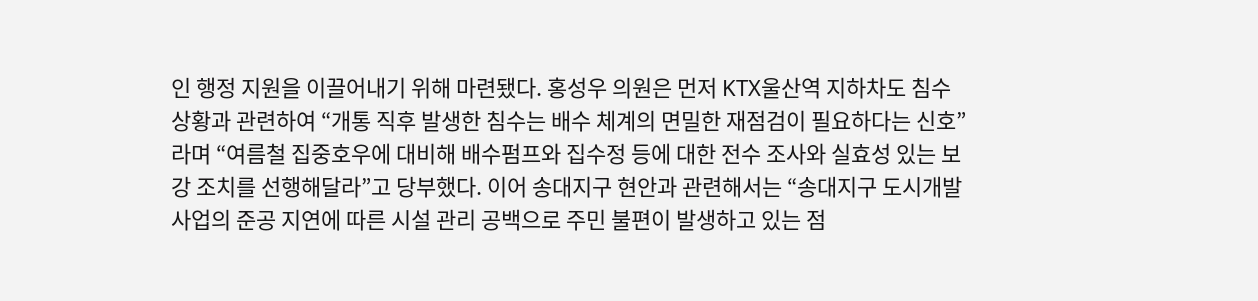인 행정 지원을 이끌어내기 위해 마련됐다. 홍성우 의원은 먼저 KTX울산역 지하차도 침수 상황과 관련하여 “개통 직후 발생한 침수는 배수 체계의 면밀한 재점검이 필요하다는 신호”라며 “여름철 집중호우에 대비해 배수펌프와 집수정 등에 대한 전수 조사와 실효성 있는 보강 조치를 선행해달라”고 당부했다. 이어 송대지구 현안과 관련해서는 “송대지구 도시개발사업의 준공 지연에 따른 시설 관리 공백으로 주민 불편이 발생하고 있는 점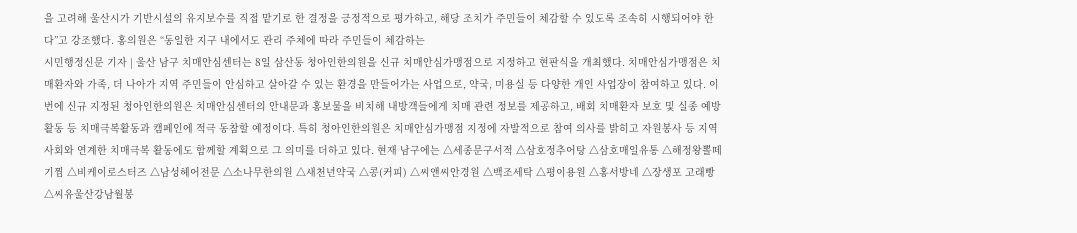을 고려해 울산시가 기반시설의 유지보수를 직접 맡기로 한 결정을 긍정적으로 평가하고, 해당 조치가 주민들이 체감할 수 있도록 조속히 시행되어야 한다”고 강조했다. 홍의원은 “동일한 지구 내에서도 관리 주체에 따라 주민들이 체감하는
시민행정신문 기자 | 울산 남구 치매안심센터는 8일 삼산동 청아인한의원을 신규 치매안심가맹점으로 지정하고 현판식을 개최했다. 치매안심가맹점은 치매환자와 가족, 더 나아가 지역 주민들이 안심하고 살아갈 수 있는 환경을 만들어가는 사업으로, 약국, 미용실 등 다양한 개인 사업장이 참여하고 있다. 이번에 신규 지정된 청아인한의원은 치매안심센터의 안내문과 홍보물을 비치해 내방객들에게 치매 관련 정보를 제공하고, 배회 치매환자 보호 및 실종 예방 활동 등 치매극복활동과 캠페인에 적극 동참할 예정이다. 특히 청아인한의원은 치매안심가맹점 지정에 자발적으로 참여 의사를 밝히고 자원봉사 등 지역사회와 연계한 치매극복 활동에도 함께할 계획으로 그 의미를 더하고 있다. 현재 남구에는 △세종문구서적 △삼호정추어탕 △삼호매일유통 △해정왕뽈떼기찜 △비케이로스터즈 △남성헤어전문 △소나무한의원 △새천년약국 △콩(커피) △씨앤씨안경원 △백조세탁 △평이용원 △홍서방네 △장생포 고래빵 △씨유울산강남월봉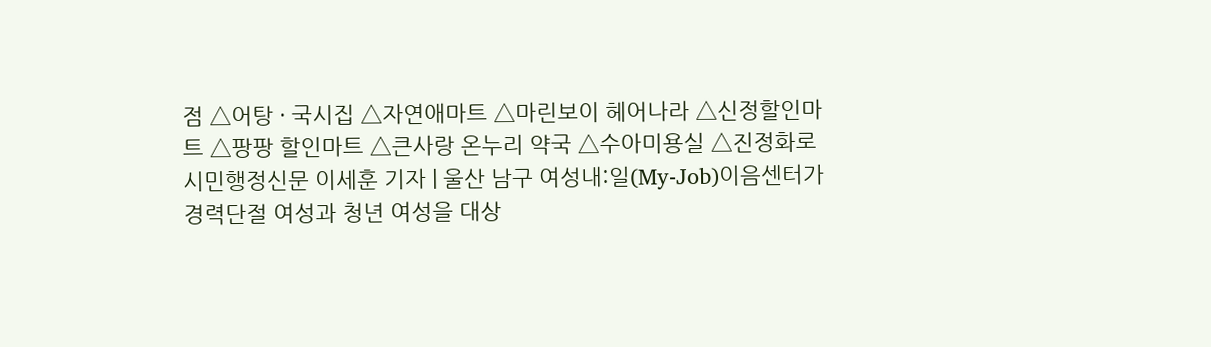점 △어탕 · 국시집 △자연애마트 △마린보이 헤어나라 △신정할인마트 △팡팡 할인마트 △큰사랑 온누리 약국 △수아미용실 △진정화로
시민행정신문 이세훈 기자 | 울산 남구 여성내:일(My-Job)이음센터가 경력단절 여성과 청년 여성을 대상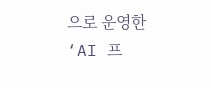으로 운영한 ‘AI 프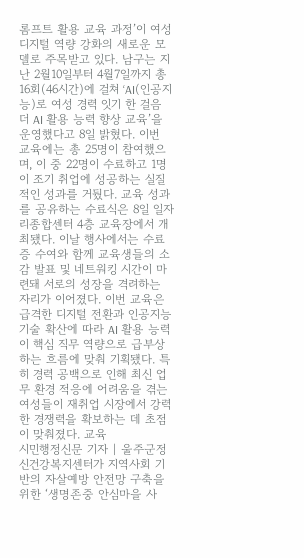롬프트 활용 교육 과정’이 여성 디지털 역량 강화의 새로운 모델로 주목받고 있다. 남구는 지난 2월10일부터 4월7일까지 총 16회(46시간)에 걸쳐 ‘AI(인공지능)로 여성 경력 잇기 한 걸음 더 AI 활용 능력 향상 교육’을 운영했다고 8일 밝혔다. 이번 교육에는 총 25명이 참여했으며, 이 중 22명이 수료하고 1명이 조기 취업에 성공하는 실질적인 성과를 거뒀다. 교육 성과를 공유하는 수료식은 8일 일자리종합센터 4층 교육장에서 개최됐다. 이날 행사에서는 수료증 수여와 함께 교육생들의 소감 발표 및 네트워킹 시간이 마련돼 서로의 성장을 격려하는 자리가 이어졌다. 이번 교육은 급격한 디지털 전환과 인공지능 기술 확산에 따라 AI 활용 능력이 핵심 직무 역량으로 급부상하는 흐름에 맞춰 기획됐다. 특히 경력 공백으로 인해 최신 업무 환경 적응에 어려움을 겪는 여성들이 재취업 시장에서 강력한 경쟁력을 확보하는 데 초점이 맞춰졌다. 교육
시민행정신문 기자 | 울주군정신건강복지센터가 지역사회 기반의 자살예방 안전망 구축을 위한 ‘생명존중 안심마을 사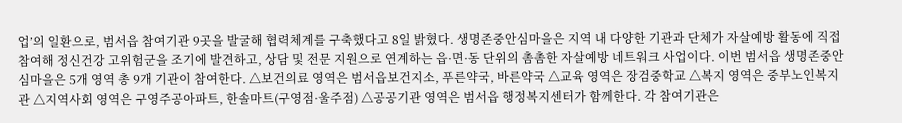업’의 일환으로, 범서읍 참여기관 9곳을 발굴해 협력체계를 구축했다고 8일 밝혔다. 생명존중안심마을은 지역 내 다양한 기관과 단체가 자살예방 활동에 직접 참여해 정신건강 고위험군을 조기에 발견하고, 상담 및 전문 지원으로 연계하는 읍·면·동 단위의 촘촘한 자살예방 네트워크 사업이다. 이번 범서읍 생명존중안심마을은 5개 영역 총 9개 기관이 참여한다. △보건의료 영역은 범서읍보건지소, 푸른약국, 바른약국 △교육 영역은 장검중학교 △복지 영역은 중부노인복지관 △지역사회 영역은 구영주공아파트, 한솔마트(구영점·울주점) △공공기관 영역은 범서읍 행정복지센터가 함께한다. 각 참여기관은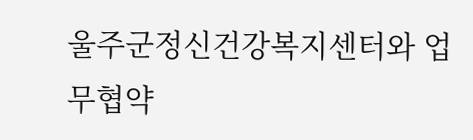울주군정신건강복지센터와 업무협약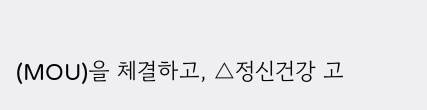(MOU)을 체결하고, △정신건강 고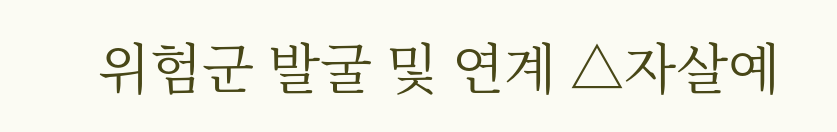위험군 발굴 및 연계 △자살예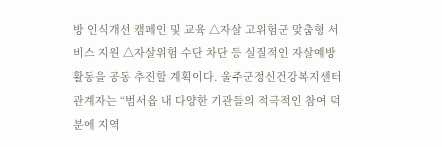방 인식개선 캠페인 및 교육 △자살 고위험군 맞춤형 서비스 지원 △자살위험 수단 차단 등 실질적인 자살예방 활동을 공동 추진할 계획이다. 울주군정신건강복지센터 관계자는 “범서읍 내 다양한 기관들의 적극적인 참여 덕분에 지역